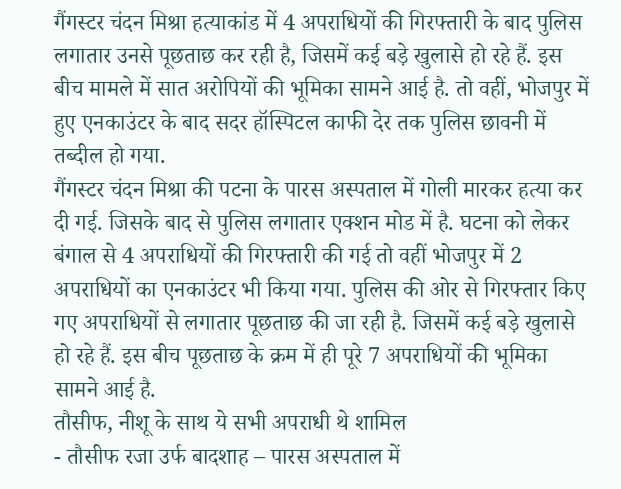गैंगस्टर चंदन मिश्रा हत्याकांड में 4 अपराधियों की गिरफ्तारी के बाद पुलिस लगातार उनसे पूछताछ कर रही है, जिसमें कई बड़े खुलासे हो रहे हैं. इस बीच मामले में सात अरोपियों की भूमिका सामने आई है. तो वहीं, भोजपुर में हुए एनकाउंटर के बाद सदर हॉस्पिटल काफी देर तक पुलिस छावनी में तब्दील हो गया.
गैंगस्टर चंदन मिश्रा की पटना के पारस अस्पताल में गोली मारकर हत्या कर दी गई. जिसके बाद से पुलिस लगातार एक्शन मोड में है. घटना को लेकर बंगाल से 4 अपराधियों की गिरफ्तारी की गई तो वहीं भोजपुर में 2 अपराधियों का एनकाउंटर भी किया गया. पुलिस की ओर से गिरफ्तार किए गए अपराधियों से लगातार पूछताछ की जा रही है. जिसमें कई बड़े खुलासे हो रहे हैं. इस बीच पूछताछ के क्रम में ही पूरे 7 अपराधियों की भूमिका सामने आई है.
तौसीफ, नीशू के साथ ये सभी अपराधी थे शामिल
- तौसीफ रजा उर्फ बादशाह – पारस अस्पताल में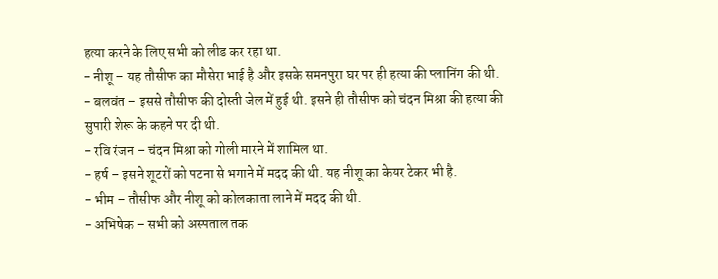हत्या करने के लिए सभी को लीड कर रहा था.
- नीशू – यह तौसीफ का मौसेरा भाई है और इसके समनपुरा घर पर ही हत्या की प्लानिंग की थी.
- बलवंत – इससे तौसीफ की दोस्ती जेल में हुई थी. इसने ही तौसीफ को चंदन मिश्रा की हत्या की सुपारी शेरू के कहने पर दी थी.
- रवि रंजन – चंदन मिश्रा को गोली मारने में शामिल था.
- हर्ष – इसने शूटरों को पटना से भगाने में मदद की थी. यह नीशू का केयर टेकर भी है.
- भीम – तौसीफ और नीशू को कोलकाता लाने में मदद की थी.
- अभिषेक – सभी को अस्पताल तक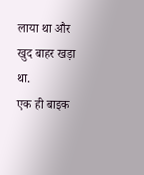लाया था और खुद बाहर खड़ा था.
एक ही बाइक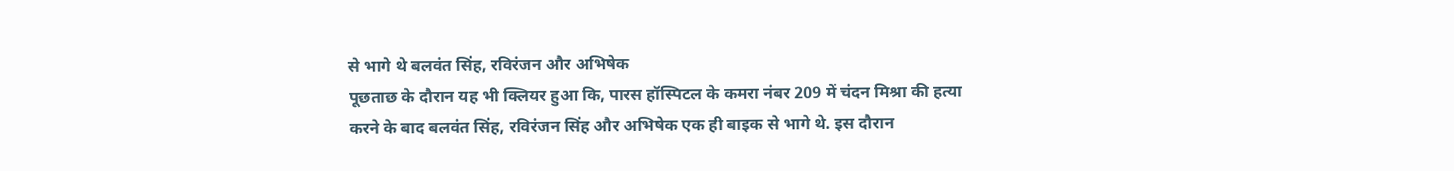से भागे थे बलवंत सिंह, रविरंजन और अभिषेक
पूछताछ के दौरान यह भी क्लियर हुआ कि, पारस हॉस्पिटल के कमरा नंबर 209 में चंदन मिश्रा की हत्या करने के बाद बलवंत सिंह, रविरंजन सिंह और अभिषेक एक ही बाइक से भागे थे. इस दौरान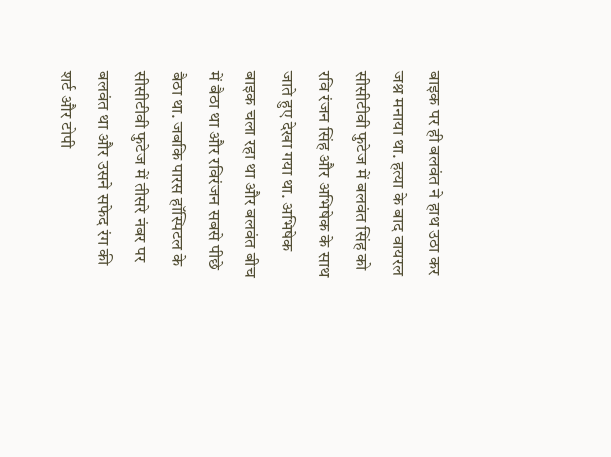बाइक पर ही बलवंत ने हाथ उठा कर जश्न मनाया था. हत्या के बाद वायरल सीसीटीवी फुटेज में बलवंत सिंह को रवि रंजन सिंह और अभिषेक के साथ जाते हुए देखा गया था. अभिषेक बाइक चला रहा था और बलवंत बीच में बैठा था और रविरंजन सबसे पीछे बैठा था. जबकि पारस हॉस्पिटल के सीसीटीवी फुटेज में तीसरे नंबर पर बलवंत था और उसने सफेद रंग की शर्ट और टोपी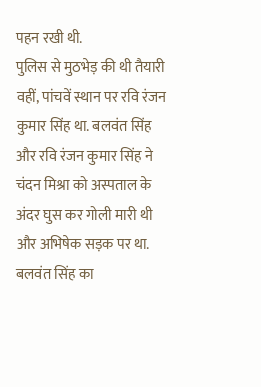पहन रखी थी.
पुलिस से मुठभेड़ की थी तैयारी
वहीं, पांचवें स्थान पर रवि रंजन कुमार सिंह था. बलवंत सिंह और रवि रंजन कुमार सिंह ने चंदन मिश्रा को अस्पताल के अंदर घुस कर गोली मारी थी और अभिषेक सड़क पर था. बलवंत सिंह का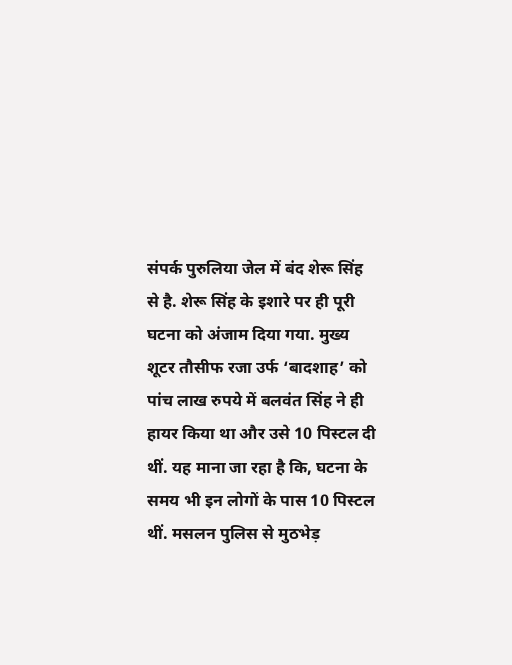संपर्क पुरुलिया जेल में बंद शेरू सिंह से है. शेरू सिंह के इशारे पर ही पूरी घटना को अंजाम दिया गया. मुख्य शूटर तौसीफ रजा उर्फ ‘बादशाह’ को पांच लाख रुपये में बलवंत सिंह ने ही हायर किया था और उसे 10 पिस्टल दी थीं. यह माना जा रहा है कि, घटना के समय भी इन लोगों के पास 10 पिस्टल थीं. मसलन पुलिस से मुठभेड़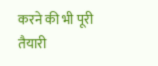करने की भी पूरी तैयारी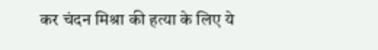कर चंदन मिश्रा की हत्या के लिए ये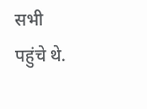सभी पहुंचे थे.